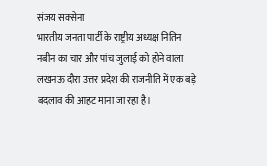संजय सक्सेना
भारतीय जनता पार्टी के राष्ट्रीय अध्यक्ष नितिन नबीन का चार और पांच जुलाई को होने वाला लखनऊ दौरा उत्तर प्रदेश की राजनीति में एक बड़े बदलाव की आहट माना जा रहा है।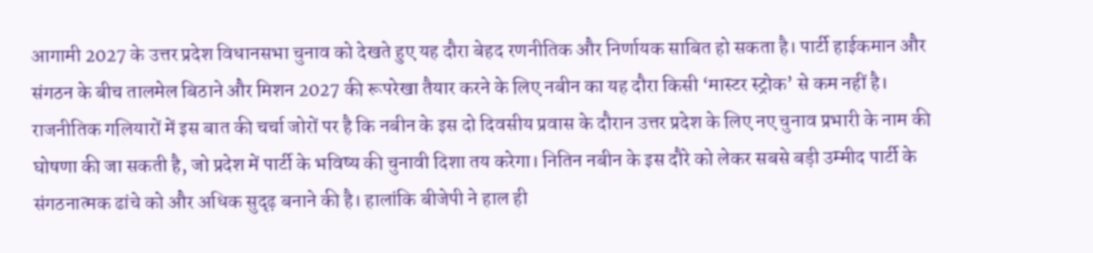आगामी 2027 के उत्तर प्रदेश विधानसभा चुनाव को देखते हुए यह दौरा बेहद रणनीतिक और निर्णायक साबित हो सकता है। पार्टी हाईकमान और संगठन के बीच तालमेल बिठाने और मिशन 2027 की रूपरेखा तैयार करने के लिए नबीन का यह दौरा किसी ‘मास्टर स्ट्रोक’ से कम नहीं है। राजनीतिक गलियारों में इस बात की चर्चा जोरों पर है कि नबीन के इस दो दिवसीय प्रवास के दौरान उत्तर प्रदेश के लिए नए चुनाव प्रभारी के नाम की घोषणा की जा सकती है, जो प्रदेश में पार्टी के भविष्य की चुनावी दिशा तय करेगा। नितिन नबीन के इस दौरे को लेकर सबसे बड़ी उम्मीद पार्टी के संगठनात्मक ढांचे को और अधिक सुदृढ़ बनाने की है। हालांकि बीजेपी ने हाल ही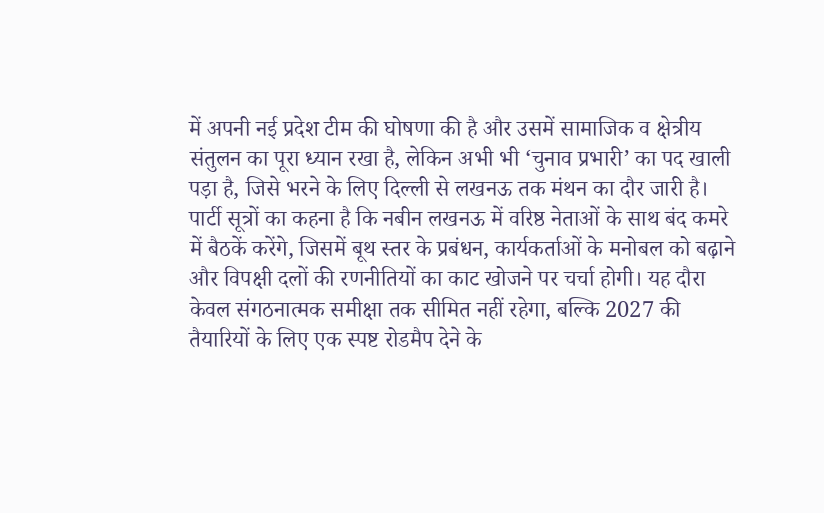में अपनी नई प्रदेश टीम की घोषणा की है और उसमें सामाजिक व क्षेत्रीय संतुलन का पूरा ध्यान रखा है, लेकिन अभी भी ‘चुनाव प्रभारी’ का पद खाली पड़ा है, जिसे भरने के लिए दिल्ली से लखनऊ तक मंथन का दौर जारी है। पार्टी सूत्रों का कहना है कि नबीन लखनऊ में वरिष्ठ नेताओं के साथ बंद कमरे में बैठकें करेंगे, जिसमें बूथ स्तर के प्रबंधन, कार्यकर्ताओं के मनोबल को बढ़ाने और विपक्षी दलों की रणनीतियों का काट खोजने पर चर्चा होगी। यह दौरा केवल संगठनात्मक समीक्षा तक सीमित नहीं रहेगा, बल्कि 2027 की तैयारियों के लिए एक स्पष्ट रोडमैप देने के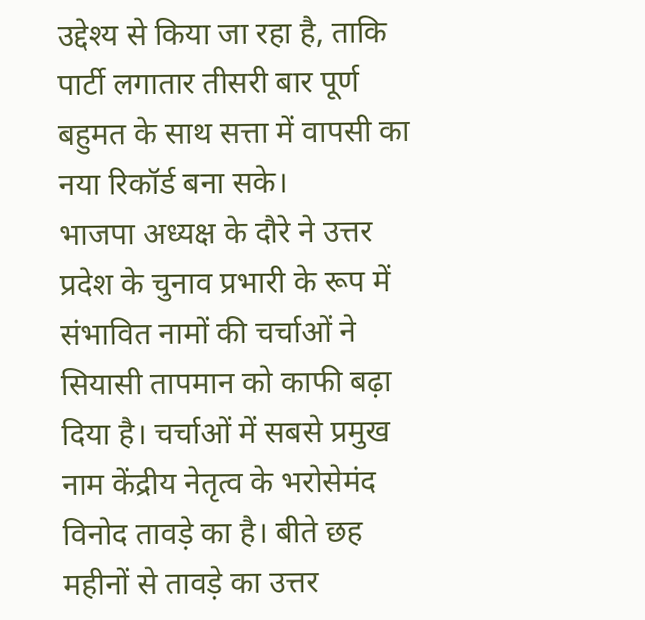उद्देश्य से किया जा रहा है, ताकि पार्टी लगातार तीसरी बार पूर्ण बहुमत के साथ सत्ता में वापसी का नया रिकॉर्ड बना सके।
भाजपा अध्यक्ष के दौरे ने उत्तर प्रदेश के चुनाव प्रभारी के रूप में संभावित नामों की चर्चाओं ने सियासी तापमान को काफी बढ़ा दिया है। चर्चाओं में सबसे प्रमुख नाम केंद्रीय नेतृत्व के भरोसेमंद विनोद तावड़े का है। बीते छह महीनों से तावड़े का उत्तर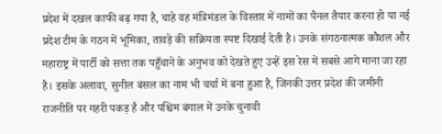प्रदेश में दखल काफी बढ़ गया है, चाहे वह मंत्रिमंडल के विस्तार में नामों का पैनल तैयार करना हो या नई प्रदेश टीम के गठन में भूमिका, तावड़े की सक्रियता स्पष्ट दिखाई देती है। उनके संगठनात्मक कौशल और महाराष्ट्र में पार्टी को सत्ता तक पहुँचाने के अनुभव को देखते हुए उन्हें इस रेस में सबसे आगे माना जा रहा है। इसके अलावा, सुनील बंसल का नाम भी चर्चा में बना हुआ है, जिनकी उत्तर प्रदेश की जमीनी राजनीति पर गहरी पकड़ है और पश्चिम बंगाल में उनके चुनावी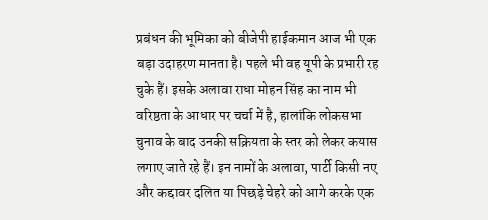प्रबंधन की भूमिका को बीजेपी हाईकमान आज भी एक बड़ा उदाहरण मानता है। पहले भी वह यूपी के प्रभारी रह चुके हैं। इसके अलावा राधा मोहन सिंह का नाम भी वरिष्ठता के आधार पर चर्चा में है, हालांकि लोकसभा चुनाव के बाद उनकी सक्रियता के स्तर को लेकर कयास लगाए जाते रहे हैं। इन नामों के अलावा, पार्टी किसी नए और कद्दावर दलित या पिछड़े चेहरे को आगे करके एक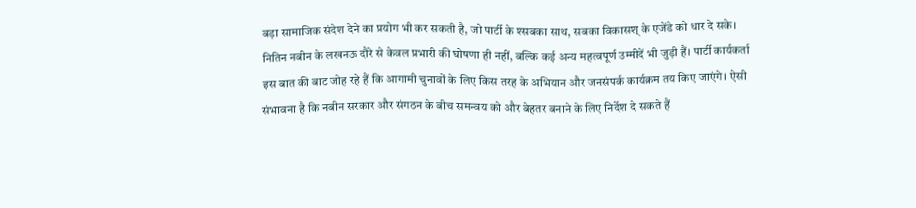बड़ा सामाजिक संदेश देने का प्रयोग भी कर सकती है, जो पार्टी के श्सबका साथ, सबका विकासश् के एजेंडे को धार दे सके।
नितिन नबीन के लखनऊ दौरे से केवल प्रभारी की घोषणा ही नहीं, बल्कि कई अन्य महत्वपूर्ण उम्मीदें भी जुड़ी हैं। पार्टी कार्यकर्ता इस बात की बाट जोह रहे हैं कि आगामी चुनावों के लिए किस तरह के अभियान और जनसंपर्क कार्यक्रम तय किए जाएंगे। ऐसी संभावना है कि नबीन सरकार और संगठन के बीच समन्वय को और बेहतर बनाने के लिए निर्देश दे सकते हैं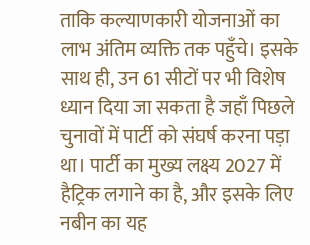ताकि कल्याणकारी योजनाओं का लाभ अंतिम व्यक्ति तक पहुँचे। इसके साथ ही, उन 61 सीटों पर भी विशेष ध्यान दिया जा सकता है जहाँ पिछले चुनावों में पार्टी को संघर्ष करना पड़ा था। पार्टी का मुख्य लक्ष्य 2027 में हैट्रिक लगाने का है, और इसके लिए नबीन का यह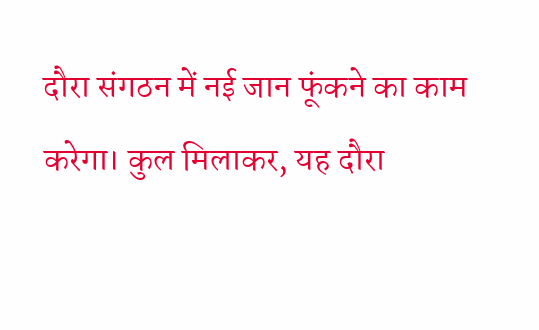दौरा संगठन में नई जान फूंकने का काम करेगा। कुल मिलाकर, यह दौरा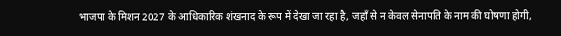भाजपा के मिशन 2027 के आधिकारिक शंखनाद के रूप में देखा जा रहा है, जहाँ से न केवल सेनापति के नाम की घोषणा होगी,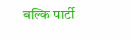बल्कि पार्टी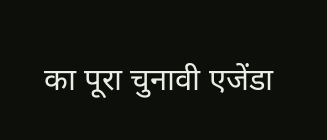का पूरा चुनावी एजेंडा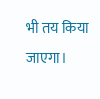भी तय किया जाएगा।